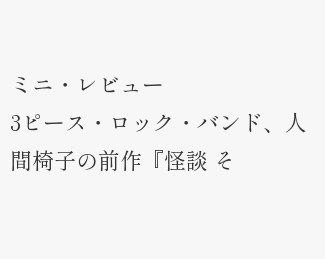ミニ・レビュー
3ピース・ロック・バンド、人間椅子の前作『怪談 そ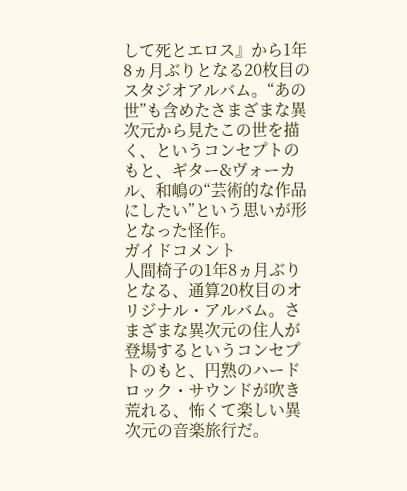して死とエロス』から1年8ヵ月ぶりとなる20枚目のスタジオアルバム。“あの世”も含めたさまざまな異次元から見たこの世を描く、というコンセプトのもと、ギター&ヴォーカル、和嶋の“芸術的な作品にしたい”という思いが形となった怪作。
ガイドコメント
人間椅子の1年8ヵ月ぶりとなる、通算20枚目のオリジナル・アルバム。さまざまな異次元の住人が登場するというコンセプトのもと、円熟のハードロック・サウンドが吹き荒れる、怖くて楽しい異次元の音楽旅行だ。